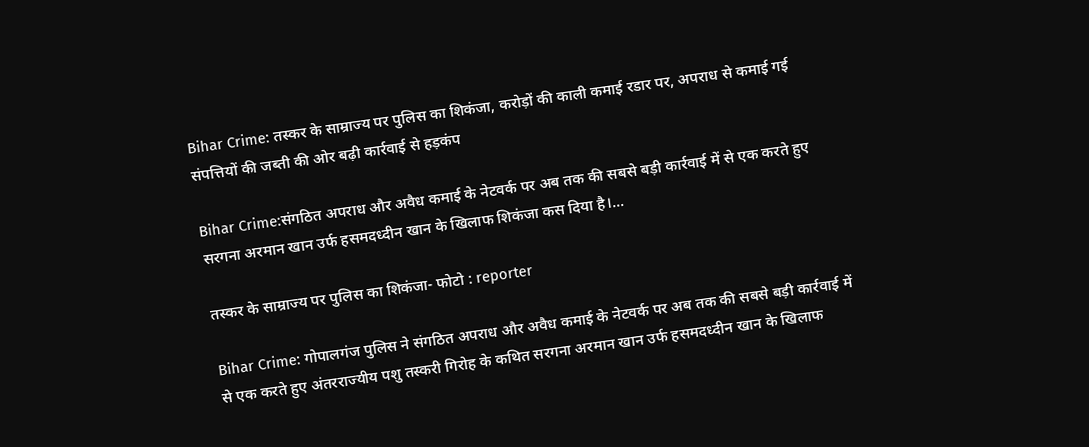Bihar Crime: तस्कर के साम्राज्य पर पुलिस का शिकंजा, करोड़ों की काली कमाई रडार पर, अपराध से कमाई गई संपत्तियों की जब्ती की ओर बढ़ी कार्रवाई से हड़कंप

Bihar Crime:संगठित अपराध और अवैध कमाई के नेटवर्क पर अब तक की सबसे बड़ी कार्रवाई में से एक करते हुए सरगना अरमान खान उर्फ हसमदध्दीन खान के खिलाफ शिकंजा कस दिया है।...

तस्कर के साम्राज्य पर पुलिस का शिकंजा- फोटो : reporter

Bihar Crime: गोपालगंज पुलिस ने संगठित अपराध और अवैध कमाई के नेटवर्क पर अब तक की सबसे बड़ी कार्रवाई में से एक करते हुए अंतरराज्यीय पशु तस्करी गिरोह के कथित सरगना अरमान खान उर्फ हसमदध्दीन खान के खिलाफ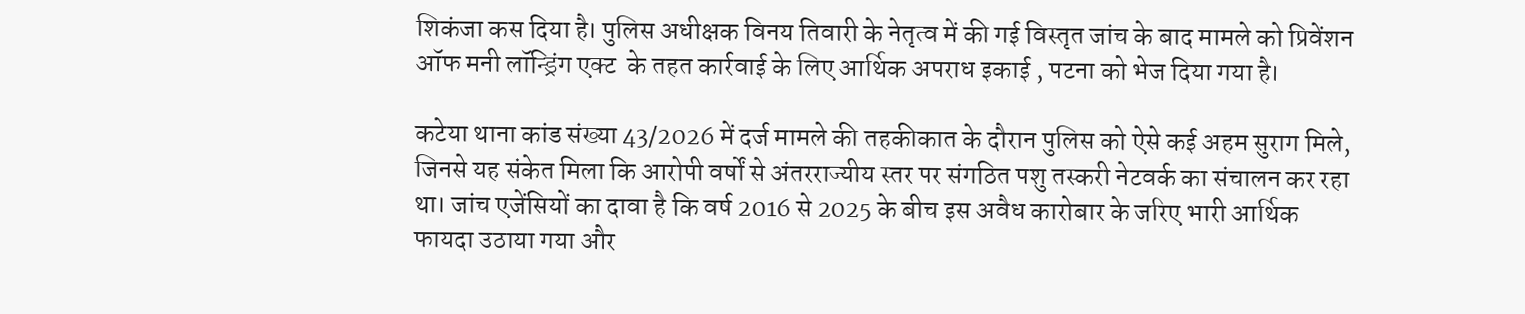शिकंजा कस दिया है। पुलिस अधीक्षक विनय तिवारी के नेतृत्व में की गई विस्तृत जांच के बाद मामले को प्रिवेंशन ऑफ मनी लॉन्ड्रिंग एक्ट  के तहत कार्रवाई के लिए आर्थिक अपराध इकाई , पटना को भेज दिया गया है।

कटेया थाना कांड संख्या 43/2026 में दर्ज मामले की तहकीकात के दौरान पुलिस को ऐसे कई अहम सुराग मिले, जिनसे यह संकेत मिला कि आरोपी वर्षों से अंतरराज्यीय स्तर पर संगठित पशु तस्करी नेटवर्क का संचालन कर रहा था। जांच एजेंसियों का दावा है कि वर्ष 2016 से 2025 के बीच इस अवैध कारोबार के जरिए भारी आर्थिक फायदा उठाया गया और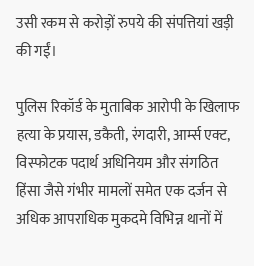उसी रकम से करोड़ों रुपये की संपत्तियां खड़ी की गईं।

पुलिस रिकॉर्ड के मुताबिक आरोपी के खिलाफ हत्या के प्रयास, डकैती, रंगदारी, आर्म्स एक्ट, विस्फोटक पदार्थ अधिनियम और संगठित हिंसा जैसे गंभीर मामलों समेत एक दर्जन से अधिक आपराधिक मुकदमे विभिन्न थानों में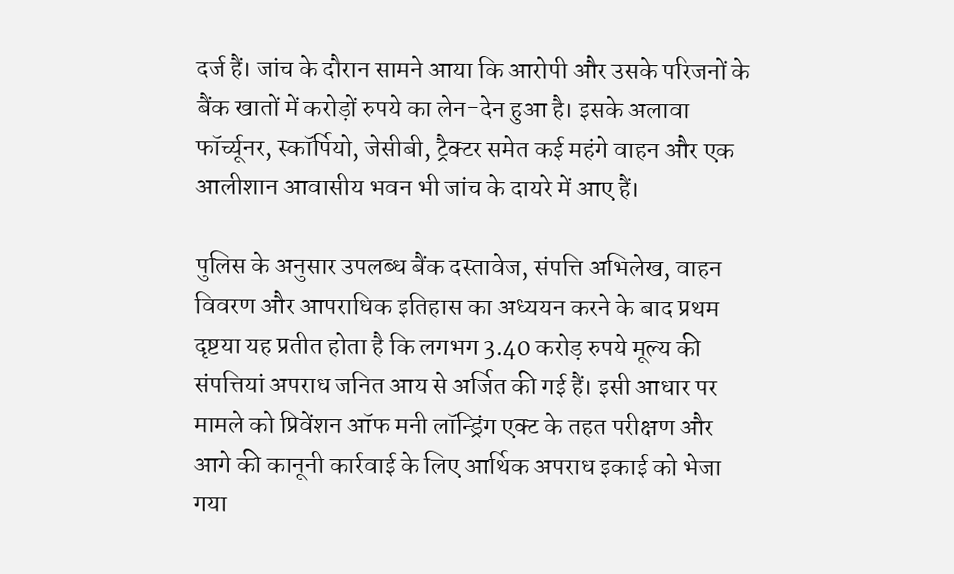दर्ज हैं। जांच के दौरान सामने आया कि आरोपी और उसके परिजनों के बैंक खातों में करोड़ों रुपये का लेन-देन हुआ है। इसके अलावा फॉर्च्यूनर, स्कॉर्पियो, जेसीबी, ट्रैक्टर समेत कई महंगे वाहन और एक आलीशान आवासीय भवन भी जांच के दायरे में आए हैं।

पुलिस के अनुसार उपलब्ध बैंक दस्तावेज, संपत्ति अभिलेख, वाहन विवरण और आपराधिक इतिहास का अध्ययन करने के बाद प्रथम दृष्टया यह प्रतीत होता है कि लगभग 3.40 करोड़ रुपये मूल्य की संपत्तियां अपराध जनित आय से अर्जित की गई हैं। इसी आधार पर मामले को प्रिवेंशन ऑफ मनी लॉन्ड्रिंग एक्ट के तहत परीक्षण और आगे की कानूनी कार्रवाई के लिए आर्थिक अपराध इकाई को भेजा गया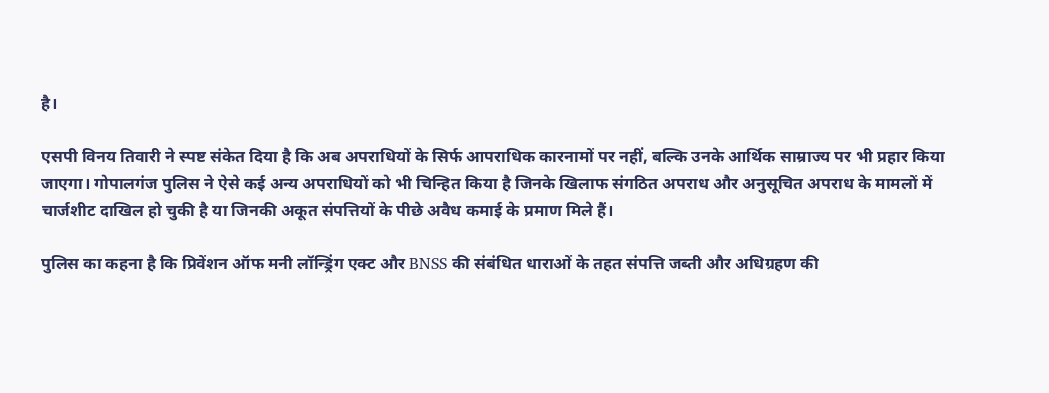है।

एसपी विनय तिवारी ने स्पष्ट संकेत दिया है कि अब अपराधियों के सिर्फ आपराधिक कारनामों पर नहीं, बल्कि उनके आर्थिक साम्राज्य पर भी प्रहार किया जाएगा। गोपालगंज पुलिस ने ऐसे कई अन्य अपराधियों को भी चिन्हित किया है जिनके खिलाफ संगठित अपराध और अनुसूचित अपराध के मामलों में चार्जशीट दाखिल हो चुकी है या जिनकी अकूत संपत्तियों के पीछे अवैध कमाई के प्रमाण मिले हैं।

पुलिस का कहना है कि प्रिवेंशन ऑफ मनी लॉन्ड्रिंग एक्ट और BNSS की संबंधित धाराओं के तहत संपत्ति जब्ती और अधिग्रहण की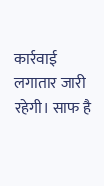कार्रवाई लगातार जारी रहेगी। साफ है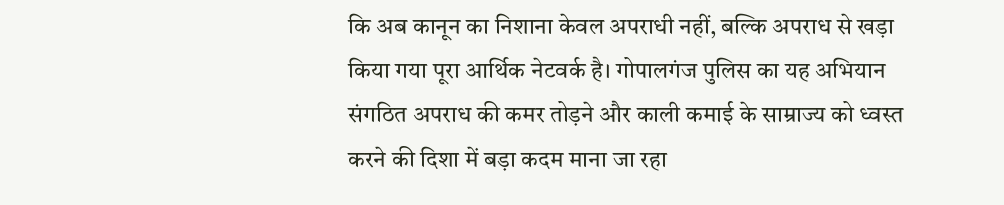कि अब कानून का निशाना केवल अपराधी नहीं, बल्कि अपराध से खड़ा किया गया पूरा आर्थिक नेटवर्क है। गोपालगंज पुलिस का यह अभियान संगठित अपराध की कमर तोड़ने और काली कमाई के साम्राज्य को ध्वस्त करने की दिशा में बड़ा कदम माना जा रहा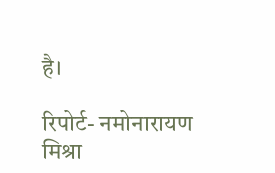है।

रिपोर्ट- नमोनारायण मिश्रा